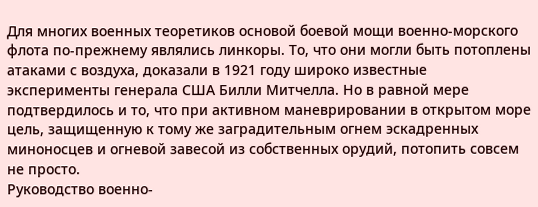Для многих военных теоретиков основой боевой мощи военно-морского флота по-прежнему являлись линкоры. То, что они могли быть потоплены атаками с воздуха, доказали в 1921 году широко известные эксперименты генерала США Билли Митчелла. Но в равной мере подтвердилось и то, что при активном маневрировании в открытом море цель, защищенную к тому же заградительным огнем эскадренных миноносцев и огневой завесой из собственных орудий, потопить совсем не просто.
Руководство военно-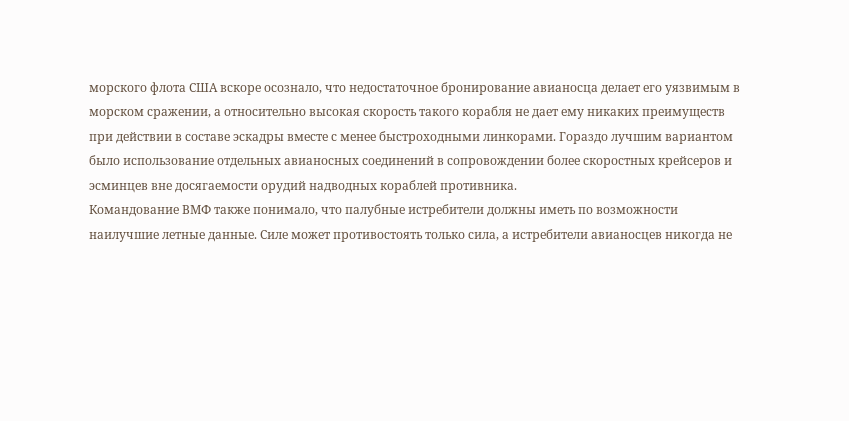морского флота США вскоре осознало, что недостаточное бронирование авианосца делает его уязвимым в морском сражении, а относительно высокая скорость такого корабля не дает ему никаких преимуществ при действии в составе эскадры вместе с менее быстроходными линкорами. Гораздо лучшим вариантом было использование отдельных авианосных соединений в сопровождении более скоростных крейсеров и эсминцев вне досягаемости орудий надводных кораблей противника.
Командование ВМФ также понимало, что палубные истребители должны иметь по возможности наилучшие летные данные. Силе может противостоять только сила, а истребители авианосцев никогда не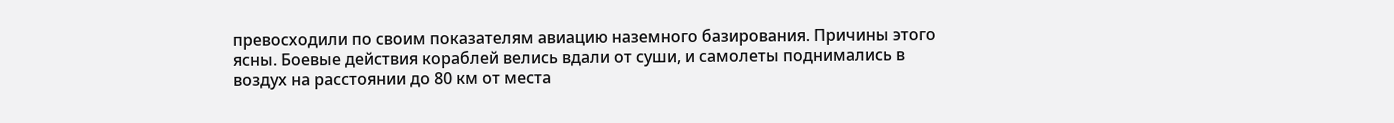превосходили по своим показателям авиацию наземного базирования. Причины этого ясны. Боевые действия кораблей велись вдали от суши, и самолеты поднимались в воздух на расстоянии до 80 км от места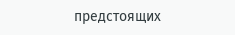предстоящих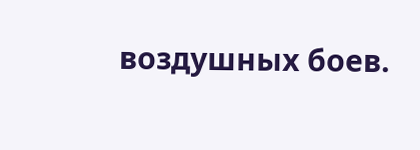воздушных боев.